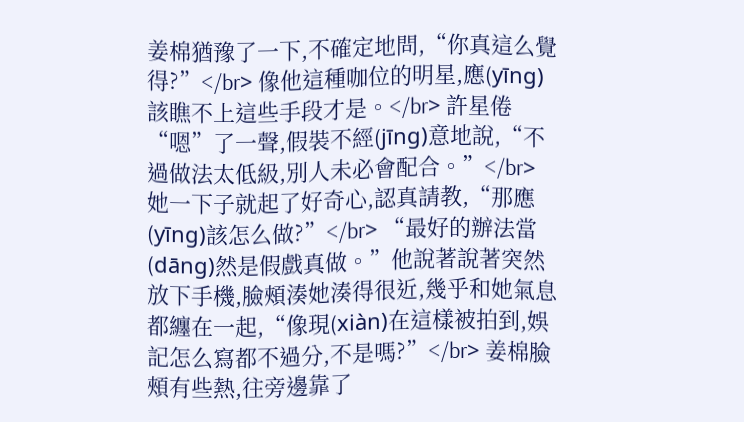姜棉猶豫了一下,不確定地問,“你真這么覺得?”</br> 像他這種咖位的明星,應(yīng)該瞧不上這些手段才是。</br> 許星倦“嗯”了一聲,假裝不經(jīng)意地說,“不過做法太低級,別人未必會配合。”</br> 她一下子就起了好奇心,認真請教,“那應(yīng)該怎么做?”</br> “最好的辦法當(dāng)然是假戲真做。”他說著說著突然放下手機,臉頰湊她湊得很近,幾乎和她氣息都纏在一起,“像現(xiàn)在這樣被拍到,娛記怎么寫都不過分,不是嗎?”</br> 姜棉臉頰有些熱,往旁邊靠了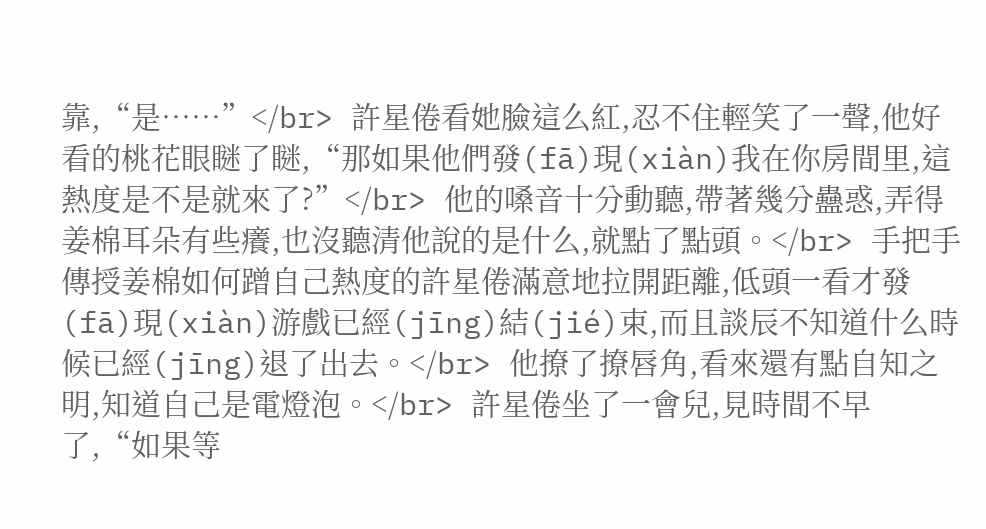靠,“是……”</br> 許星倦看她臉這么紅,忍不住輕笑了一聲,他好看的桃花眼瞇了瞇,“那如果他們發(fā)現(xiàn)我在你房間里,這熱度是不是就來了?”</br> 他的嗓音十分動聽,帶著幾分蠱惑,弄得姜棉耳朵有些癢,也沒聽清他說的是什么,就點了點頭。</br> 手把手傳授姜棉如何蹭自己熱度的許星倦滿意地拉開距離,低頭一看才發(fā)現(xiàn)游戲已經(jīng)結(jié)束,而且談辰不知道什么時候已經(jīng)退了出去。</br> 他撩了撩唇角,看來還有點自知之明,知道自己是電燈泡。</br> 許星倦坐了一會兒,見時間不早了,“如果等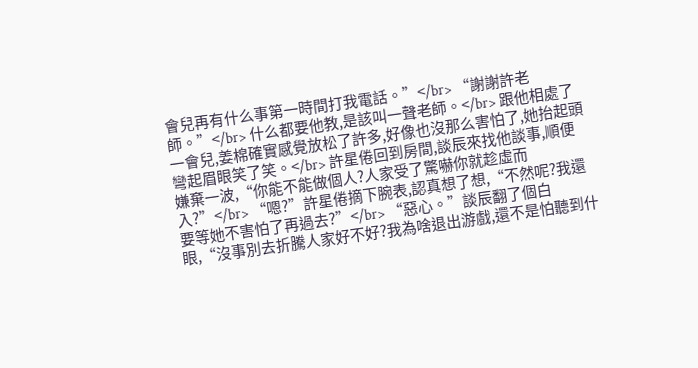會兒再有什么事第一時間打我電話。”</br> “謝謝許老師。”</br> 什么都要他教,是該叫一聲老師。</br> 跟他相處了一會兒,姜棉確實感覺放松了許多,好像也沒那么害怕了,她抬起頭彎起眉眼笑了笑。</br> 許星倦回到房間,談辰來找他談事,順便嫌棄一波,“你能不能做個人?人家受了驚嚇你就趁虛而入?”</br> “嗯?”許星倦摘下腕表,認真想了想,“不然呢?我還要等她不害怕了再過去?”</br> “惡心。”談辰翻了個白眼,“沒事別去折騰人家好不好?我為啥退出游戲,還不是怕聽到什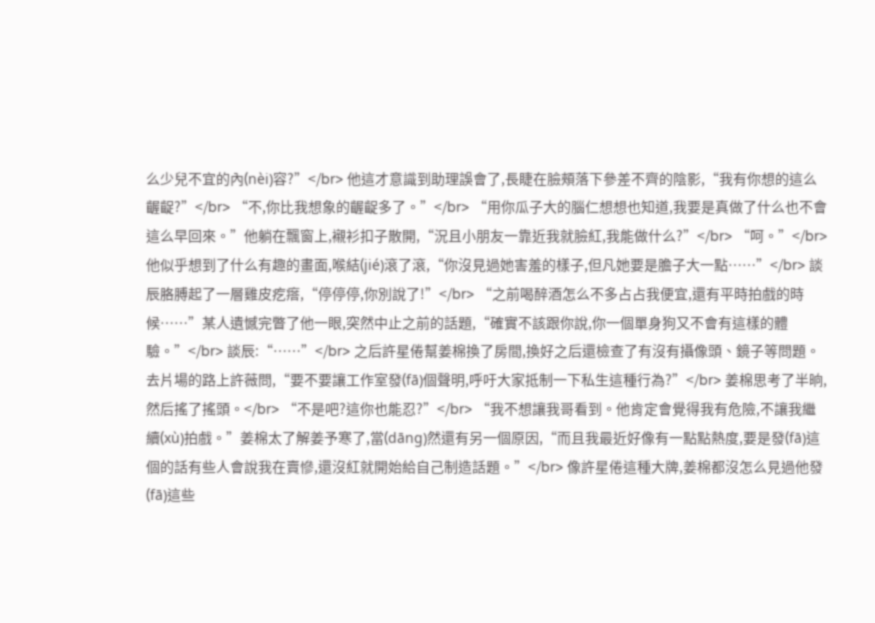么少兒不宜的內(nèi)容?”</br> 他這才意識到助理誤會了,長睫在臉頰落下參差不齊的陰影,“我有你想的這么齷齪?”</br> “不,你比我想象的齷齪多了。”</br> “用你瓜子大的腦仁想想也知道,我要是真做了什么也不會這么早回來。”他躺在飄窗上,襯衫扣子散開,“況且小朋友一靠近我就臉紅,我能做什么?”</br> “呵。”</br> 他似乎想到了什么有趣的畫面,喉結(jié)滾了滾,“你沒見過她害羞的樣子,但凡她要是膽子大一點……”</br> 談辰胳膊起了一層雞皮疙瘩,“停停停,你別說了!”</br> “之前喝醉酒怎么不多占占我便宜,還有平時拍戲的時候……”某人遺憾完瞥了他一眼,突然中止之前的話題,“確實不該跟你說,你一個單身狗又不會有這樣的體驗。”</br> 談辰:“……”</br> 之后許星倦幫姜棉換了房間,換好之后還檢查了有沒有攝像頭、鏡子等問題。去片場的路上許薇問,“要不要讓工作室發(fā)個聲明,呼吁大家抵制一下私生這種行為?”</br> 姜棉思考了半晌,然后搖了搖頭。</br> “不是吧?這你也能忍?”</br> “我不想讓我哥看到。他肯定會覺得我有危險,不讓我繼續(xù)拍戲。”姜棉太了解姜予寒了,當(dāng)然還有另一個原因,“而且我最近好像有一點點熱度,要是發(fā)這個的話有些人會說我在賣慘,還沒紅就開始給自己制造話題。”</br> 像許星倦這種大牌,姜棉都沒怎么見過他發(fā)這些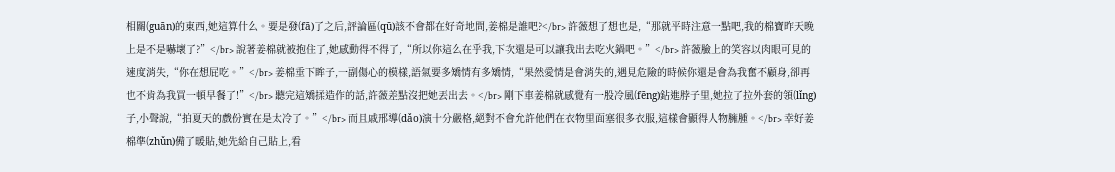相關(guān)的東西,她這算什么。要是發(fā)了之后,評論區(qū)該不會都在好奇地問,姜棉是誰吧?</br> 許薇想了想也是,“那就平時注意一點吧,我的棉寶昨天晚上是不是嚇壞了?”</br> 說著姜棉就被抱住了,她感動得不得了,“所以你這么在乎我,下次還是可以讓我出去吃火鍋吧。”</br> 許薇臉上的笑容以肉眼可見的速度消失,“你在想屁吃。”</br> 姜棉垂下眸子,一副傷心的模樣,語氣要多矯情有多矯情,“果然愛情是會消失的,遇見危險的時候你還是會為我奮不顧身,卻再也不肯為我買一頓早餐了!”</br> 聽完這矯揉造作的話,許薇差點沒把她丟出去。</br> 剛下車姜棉就感覺有一股冷風(fēng)鉆進脖子里,她拉了拉外套的領(lǐng)子,小聲說,“拍夏天的戲份實在是太冷了。”</br> 而且戚邢導(dǎo)演十分嚴格,絕對不會允許他們在衣物里面塞很多衣服,這樣會顯得人物臃腫。</br> 幸好姜棉準(zhǔn)備了暖貼,她先給自己貼上,看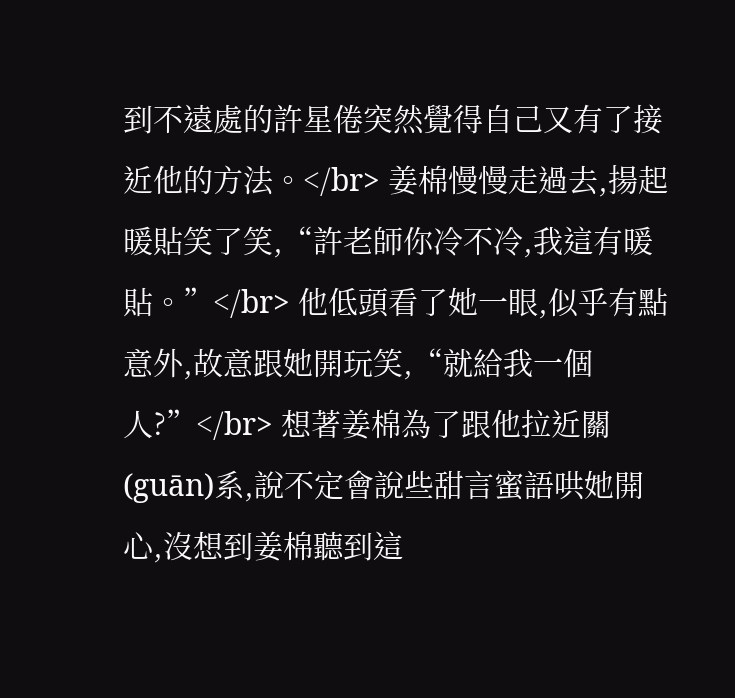到不遠處的許星倦突然覺得自己又有了接近他的方法。</br> 姜棉慢慢走過去,揚起暖貼笑了笑,“許老師你冷不冷,我這有暖貼。”</br> 他低頭看了她一眼,似乎有點意外,故意跟她開玩笑,“就給我一個人?”</br> 想著姜棉為了跟他拉近關(guān)系,說不定會說些甜言蜜語哄她開心,沒想到姜棉聽到這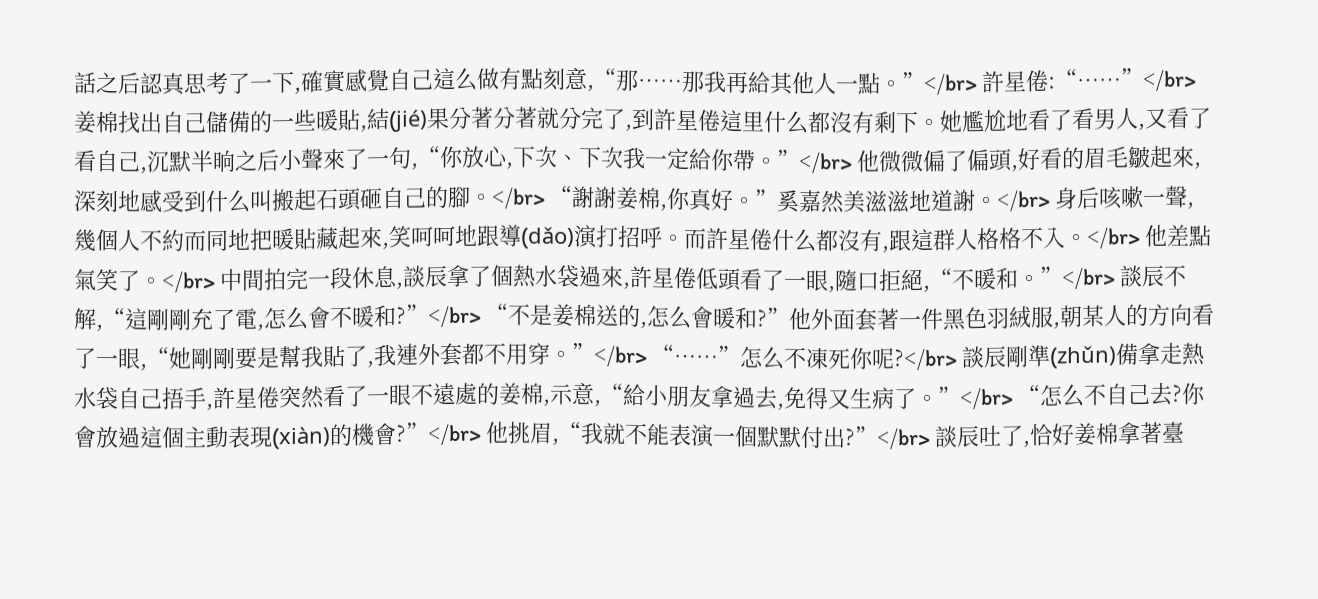話之后認真思考了一下,確實感覺自己這么做有點刻意,“那……那我再給其他人一點。”</br> 許星倦:“……”</br> 姜棉找出自己儲備的一些暖貼,結(jié)果分著分著就分完了,到許星倦這里什么都沒有剩下。她尷尬地看了看男人,又看了看自己,沉默半晌之后小聲來了一句,“你放心,下次、下次我一定給你帶。”</br> 他微微偏了偏頭,好看的眉毛皺起來,深刻地感受到什么叫搬起石頭砸自己的腳。</br> “謝謝姜棉,你真好。”奚嘉然美滋滋地道謝。</br> 身后咳嗽一聲,幾個人不約而同地把暖貼藏起來,笑呵呵地跟導(dǎo)演打招呼。而許星倦什么都沒有,跟這群人格格不入。</br> 他差點氣笑了。</br> 中間拍完一段休息,談辰拿了個熱水袋過來,許星倦低頭看了一眼,隨口拒絕,“不暖和。”</br> 談辰不解,“這剛剛充了電,怎么會不暖和?”</br> “不是姜棉送的,怎么會暖和?”他外面套著一件黑色羽絨服,朝某人的方向看了一眼,“她剛剛要是幫我貼了,我連外套都不用穿。”</br> “……”怎么不凍死你呢?</br> 談辰剛準(zhǔn)備拿走熱水袋自己捂手,許星倦突然看了一眼不遠處的姜棉,示意,“給小朋友拿過去,免得又生病了。”</br> “怎么不自己去?你會放過這個主動表現(xiàn)的機會?”</br> 他挑眉,“我就不能表演一個默默付出?”</br> 談辰吐了,恰好姜棉拿著臺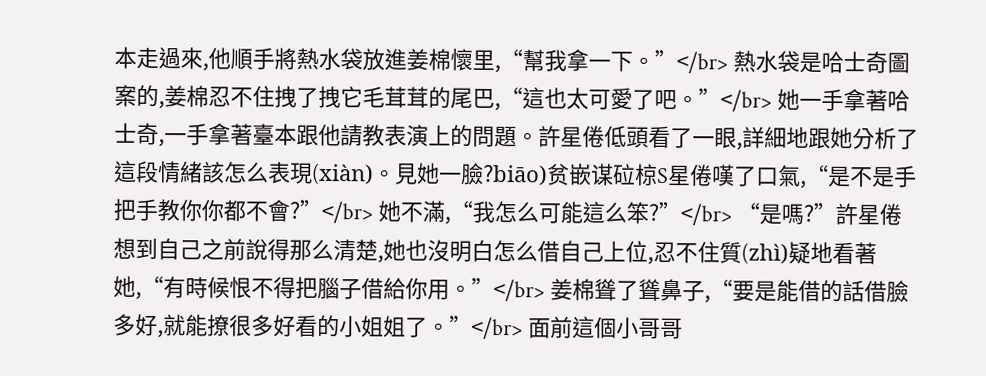本走過來,他順手將熱水袋放進姜棉懷里,“幫我拿一下。”</br> 熱水袋是哈士奇圖案的,姜棉忍不住拽了拽它毛茸茸的尾巴,“這也太可愛了吧。”</br> 她一手拿著哈士奇,一手拿著臺本跟他請教表演上的問題。許星倦低頭看了一眼,詳細地跟她分析了這段情緒該怎么表現(xiàn)。見她一臉?biāo)贫嵌谋砬椋S星倦嘆了口氣,“是不是手把手教你你都不會?”</br> 她不滿,“我怎么可能這么笨?”</br> “是嗎?”許星倦想到自己之前說得那么清楚,她也沒明白怎么借自己上位,忍不住質(zhì)疑地看著她,“有時候恨不得把腦子借給你用。”</br> 姜棉聳了聳鼻子,“要是能借的話借臉多好,就能撩很多好看的小姐姐了。”</br> 面前這個小哥哥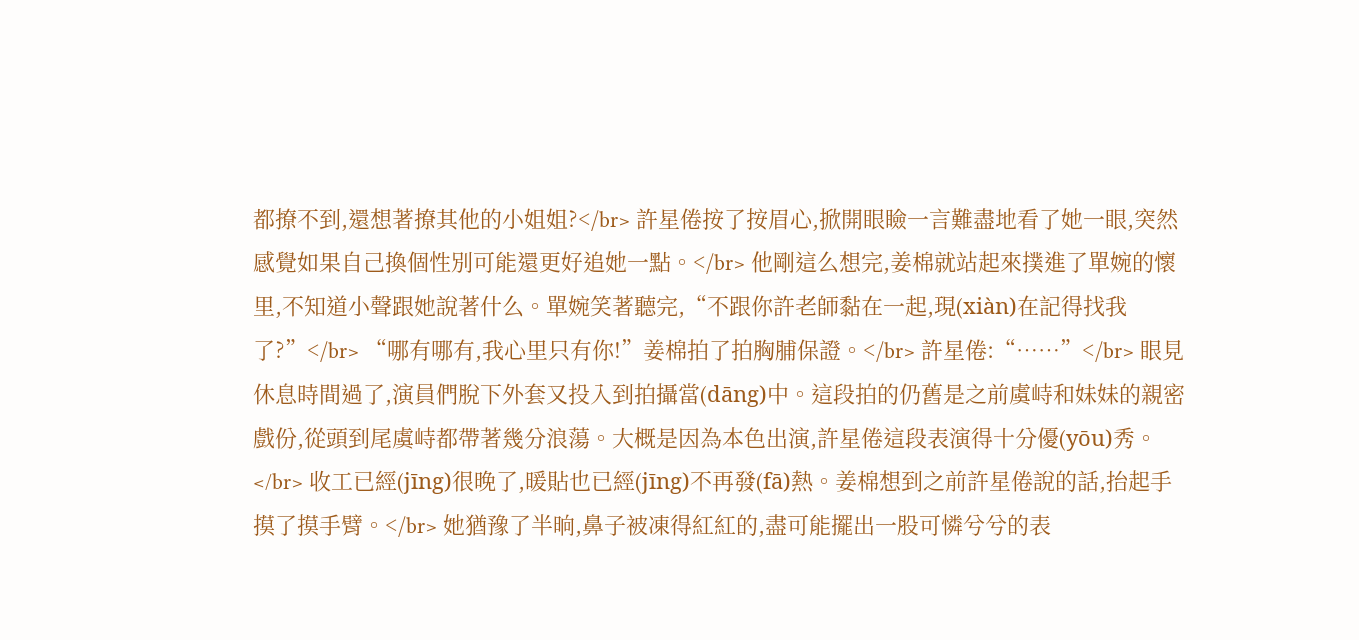都撩不到,還想著撩其他的小姐姐?</br> 許星倦按了按眉心,掀開眼瞼一言難盡地看了她一眼,突然感覺如果自己換個性別可能還更好追她一點。</br> 他剛這么想完,姜棉就站起來撲進了單婉的懷里,不知道小聲跟她說著什么。單婉笑著聽完,“不跟你許老師黏在一起,現(xiàn)在記得找我了?”</br> “哪有哪有,我心里只有你!”姜棉拍了拍胸脯保證。</br> 許星倦:“……”</br> 眼見休息時間過了,演員們脫下外套又投入到拍攝當(dāng)中。這段拍的仍舊是之前虞峙和妹妹的親密戲份,從頭到尾虞峙都帶著幾分浪蕩。大概是因為本色出演,許星倦這段表演得十分優(yōu)秀。</br> 收工已經(jīng)很晚了,暖貼也已經(jīng)不再發(fā)熱。姜棉想到之前許星倦說的話,抬起手摸了摸手臂。</br> 她猶豫了半晌,鼻子被凍得紅紅的,盡可能擺出一股可憐兮兮的表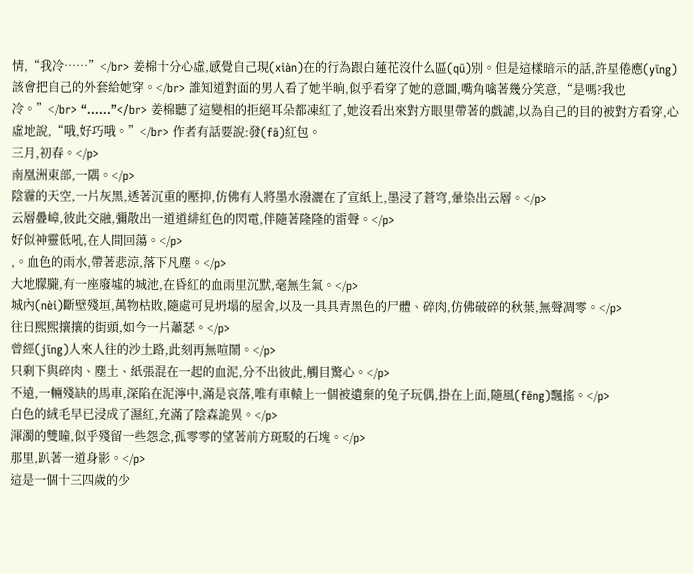情,“我冷……”</br> 姜棉十分心虛,感覺自己現(xiàn)在的行為跟白蓮花沒什么區(qū)別。但是這樣暗示的話,許星倦應(yīng)該會把自己的外套給她穿。</br> 誰知道對面的男人看了她半晌,似乎看穿了她的意圖,嘴角噙著幾分笑意,“是嗎?我也冷。”</br> “……”</br> 姜棉聽了這變相的拒絕耳朵都凍紅了,她沒看出來對方眼里帶著的戲謔,以為自己的目的被對方看穿,心虛地說,“哦,好巧哦。”</br> 作者有話要說:發(fā)紅包。
三月,初春。</p>
南凰洲東部,一隅。</p>
陰霾的天空,一片灰黑,透著沉重的壓抑,仿佛有人將墨水潑灑在了宣紙上,墨浸了蒼穹,暈染出云層。</p>
云層疊嶂,彼此交融,彌散出一道道緋紅色的閃電,伴隨著隆隆的雷聲。</p>
好似神靈低吼,在人間回蕩。</p>
,。血色的雨水,帶著悲涼,落下凡塵。</p>
大地朦朧,有一座廢墟的城池,在昏紅的血雨里沉默,毫無生氣。</p>
城內(nèi)斷壁殘垣,萬物枯敗,隨處可見坍塌的屋舍,以及一具具青黑色的尸體、碎肉,仿佛破碎的秋葉,無聲凋零。</p>
往日熙熙攘攘的街頭,如今一片蕭瑟。</p>
曾經(jīng)人來人往的沙土路,此刻再無喧鬧。</p>
只剩下與碎肉、塵土、紙張混在一起的血泥,分不出彼此,觸目驚心。</p>
不遠,一輛殘缺的馬車,深陷在泥濘中,滿是哀落,唯有車轅上一個被遺棄的兔子玩偶,掛在上面,隨風(fēng)飄搖。</p>
白色的絨毛早已浸成了濕紅,充滿了陰森詭異。</p>
渾濁的雙瞳,似乎殘留一些怨念,孤零零的望著前方斑駁的石塊。</p>
那里,趴著一道身影。</p>
這是一個十三四歲的少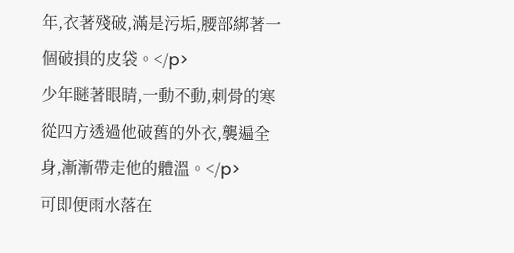年,衣著殘破,滿是污垢,腰部綁著一個破損的皮袋。</p>
少年瞇著眼睛,一動不動,刺骨的寒從四方透過他破舊的外衣,襲遍全身,漸漸帶走他的體溫。</p>
可即便雨水落在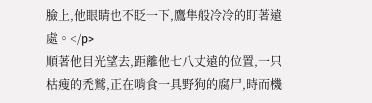臉上,他眼睛也不眨一下,鷹隼般冷冷的盯著遠處。</p>
順著他目光望去,距離他七八丈遠的位置,一只枯瘦的禿鷲,正在啃食一具野狗的腐尸,時而機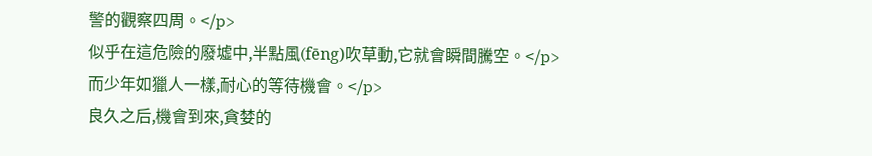警的觀察四周。</p>
似乎在這危險的廢墟中,半點風(fēng)吹草動,它就會瞬間騰空。</p>
而少年如獵人一樣,耐心的等待機會。</p>
良久之后,機會到來,貪婪的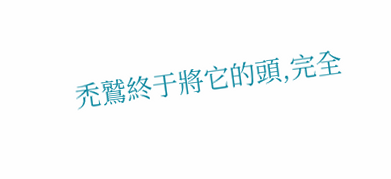禿鷲終于將它的頭,完全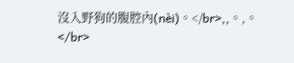沒入野狗的腹腔內(nèi)。</br>,,。,。</br>